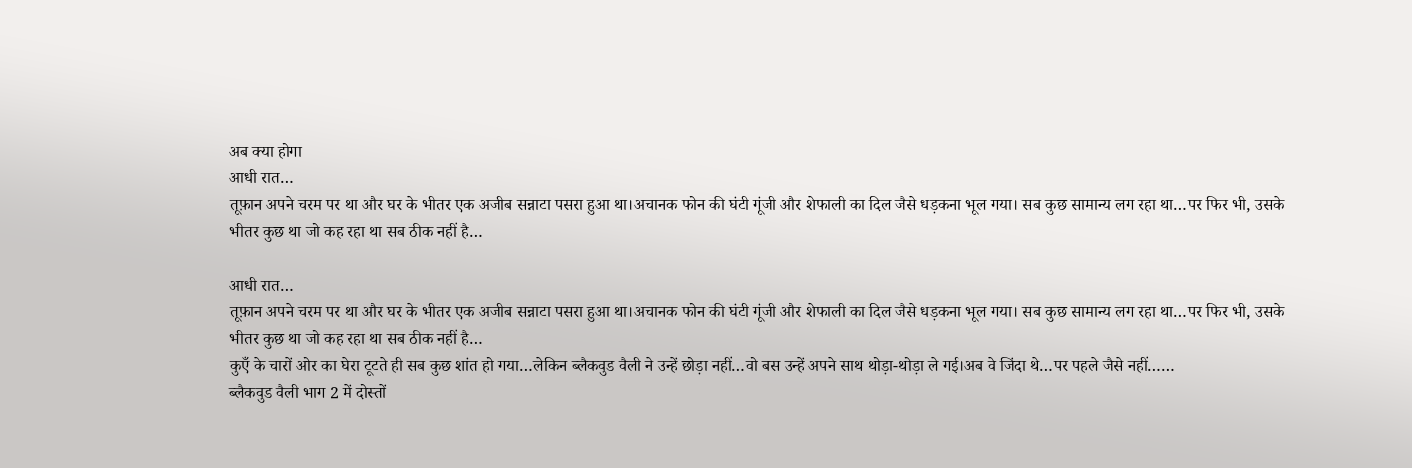अब क्या होगा
आधी रात…
तूफ़ान अपने चरम पर था और घर के भीतर एक अजीब सन्नाटा पसरा हुआ था।अचानक फोन की घंटी गूंजी और शेफाली का दिल जैसे धड़कना भूल गया। सब कुछ सामान्य लग रहा था…पर फिर भी, उसके भीतर कुछ था जो कह रहा था सब ठीक नहीं है…

आधी रात…
तूफ़ान अपने चरम पर था और घर के भीतर एक अजीब सन्नाटा पसरा हुआ था।अचानक फोन की घंटी गूंजी और शेफाली का दिल जैसे धड़कना भूल गया। सब कुछ सामान्य लग रहा था…पर फिर भी, उसके भीतर कुछ था जो कह रहा था सब ठीक नहीं है…
कुएँ के चारों ओर का घेरा टूटते ही सब कुछ शांत हो गया…लेकिन ब्लैकवुड वैली ने उन्हें छोड़ा नहीं…वो बस उन्हें अपने साथ थोड़ा-थोड़ा ले गई।अब वे जिंदा थे…पर पहले जैसे नहीं……
ब्लैकवुड वैली भाग 2 में दोस्तों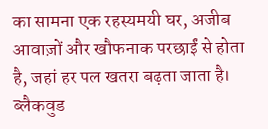का सामना एक रहस्यमयी घर, अजीब आवाज़ों और खौफनाक परछाईं से होता है, जहां हर पल खतरा बढ़ता जाता है।
ब्लैकवुड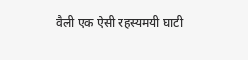वैली एक ऐसी रहस्यमयी घाटी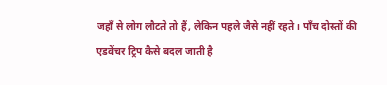जहाँ से लोग लौटते तो हैं, लेकिन पहले जैसे नहीं रहते। पाँच दोस्तों की एडवेंचर ट्रिप कैसे बदल जाती है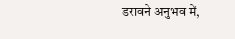डरावने अनुभव में,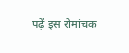पढ़ें इस रोमांचक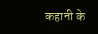कहानी के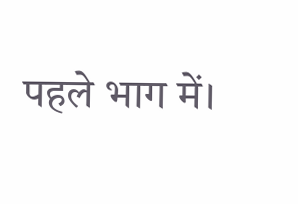पहले भाग में।